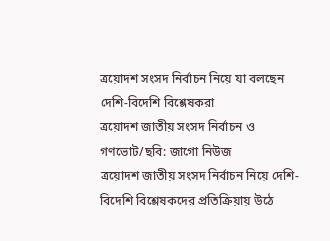ত্রয়োদশ সংসদ নির্বাচন নিয়ে যা বলছেন দেশি-বিদেশি বিশ্লেষকরা
ত্রয়োদশ জাতীয় সংসদ নির্বাচন ও গণভোট/ছবি: জাগো নিউজ
ত্রয়োদশ জাতীয় সংসদ নির্বাচন নিয়ে দেশি-বিদেশি বিশ্লেষকদের প্রতিক্রিয়ায় উঠে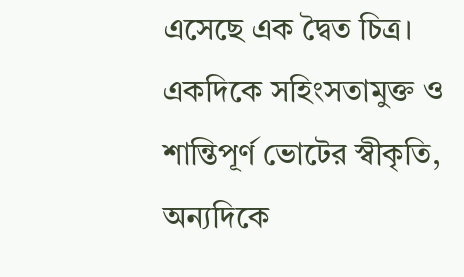এসেছে এক দ্বৈত চিত্র। একদিকে সহিংসতামুক্ত ও শান্তিপূর্ণ ভোটের স্বীকৃতি, অন্যদিকে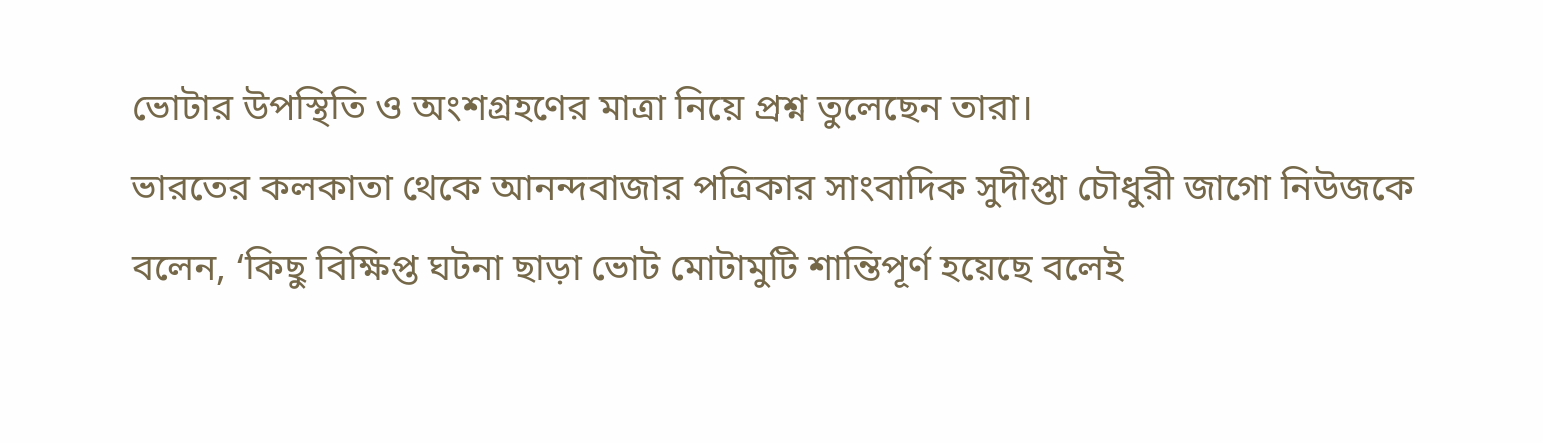ভোটার উপস্থিতি ও অংশগ্রহণের মাত্রা নিয়ে প্রশ্ন তুলেছেন তারা।
ভারতের কলকাতা থেকে আনন্দবাজার পত্রিকার সাংবাদিক সুদীপ্তা চৌধুরী জাগো নিউজকে বলেন, ‘কিছু বিক্ষিপ্ত ঘটনা ছাড়া ভোট মোটামুটি শান্তিপূর্ণ হয়েছে বলেই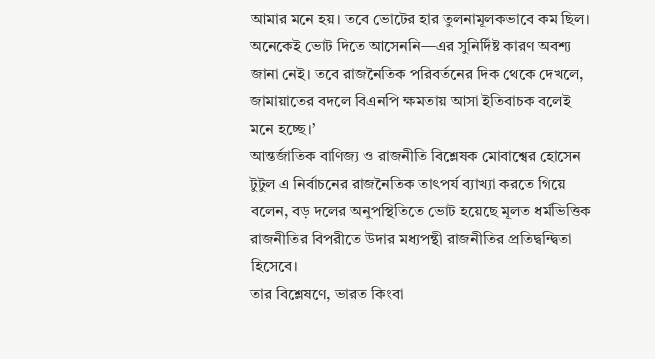আমার মনে হয়। তবে ভোটের হার তুলনামূলকভাবে কম ছিল। অনেকেই ভোট দিতে আসেননি—এর সুনির্দিষ্ট কারণ অবশ্য জানা নেই। তবে রাজনৈতিক পরিবর্তনের দিক থেকে দেখলে, জামায়াতের বদলে বিএনপি ক্ষমতায় আসা ইতিবাচক বলেই মনে হচ্ছে।’
আন্তর্জাতিক বাণিজ্য ও রাজনীতি বিশ্লেষক মোবাশ্বের হোসেন টুটুল এ নির্বাচনের রাজনৈতিক তাৎপর্য ব্যাখ্যা করতে গিয়ে বলেন, বড় দলের অনুপস্থিতিতে ভোট হয়েছে মূলত ধর্মভিত্তিক রাজনীতির বিপরীতে উদার মধ্যপন্থী রাজনীতির প্রতিদ্বন্দ্বিতা হিসেবে।
তার বিশ্লেষণে, ভারত কিংবা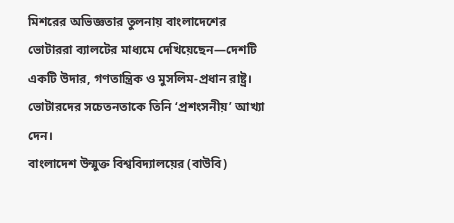মিশরের অভিজ্ঞতার তুলনায় বাংলাদেশের ভোটাররা ব্যালটের মাধ্যমে দেখিয়েছেন—দেশটি একটি উদার, গণতান্ত্রিক ও মুসলিম-প্রধান রাষ্ট্র। ভোটারদের সচেতনতাকে তিনি ‘প্রশংসনীয়’ আখ্যা দেন।
বাংলাদেশ উন্মুক্ত বিশ্ববিদ্যালয়ের (বাউবি)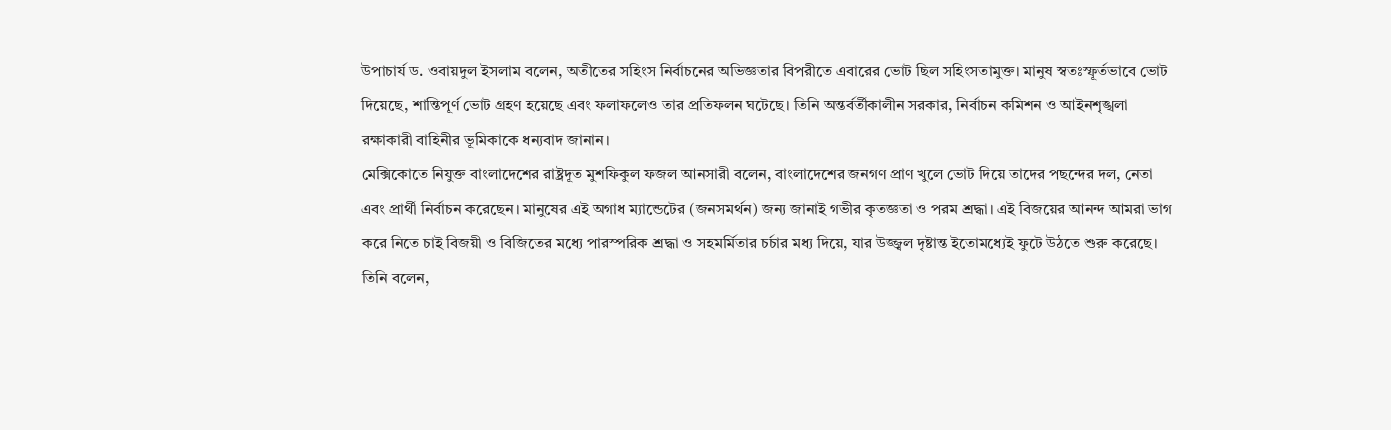উপাচার্য ড. ওবায়দুল ইসলাম বলেন, অতীতের সহিংস নির্বাচনের অভিজ্ঞতার বিপরীতে এবারের ভোট ছিল সহিংসতামুক্ত। মানুষ স্বতঃস্ফূর্তভাবে ভোট দিয়েছে, শান্তিপূর্ণ ভোট গ্রহণ হয়েছে এবং ফলাফলেও তার প্রতিফলন ঘটেছে। তিনি অন্তর্বর্তীকালীন সরকার, নির্বাচন কমিশন ও আইনশৃঙ্খলা রক্ষাকারী বাহিনীর ভূমিকাকে ধন্যবাদ জানান।
মেক্সিকোতে নিযুক্ত বাংলাদেশের রাষ্ট্রদূত মুশফিকুল ফজল আনসারী বলেন, বাংলাদেশের জনগণ প্রাণ খুলে ভোট দিয়ে তাদের পছন্দের দল, নেতা এবং প্রার্থী নির্বাচন করেছেন। মানুষের এই অগাধ ম্যান্ডেটের (জনসমর্থন) জন্য জানাই গভীর কৃতজ্ঞতা ও পরম শ্রদ্ধা। এই বিজয়ের আনন্দ আমরা ভাগ করে নিতে চাই বিজয়ী ও বিজিতের মধ্যে পারস্পরিক শ্রদ্ধা ও সহমর্মিতার চর্চার মধ্য দিয়ে, যার উজ্জ্বল দৃষ্টান্ত ইতোমধ্যেই ফুটে উঠতে শুরু করেছে।
তিনি বলেন,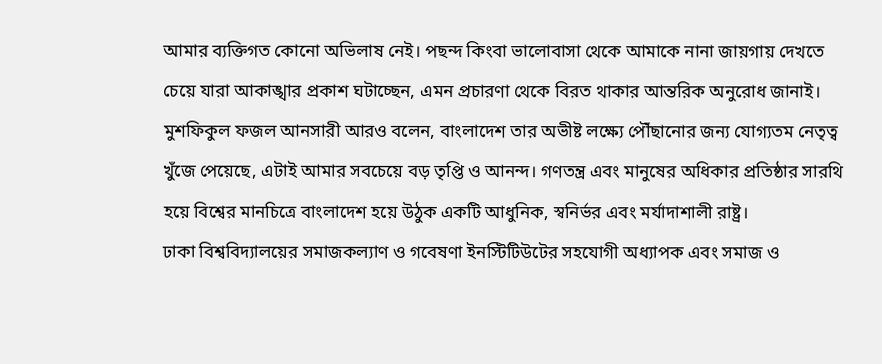আমার ব্যক্তিগত কোনো অভিলাষ নেই। পছন্দ কিংবা ভালোবাসা থেকে আমাকে নানা জায়গায় দেখতে চেয়ে যারা আকাঙ্খার প্রকাশ ঘটাচ্ছেন, এমন প্রচারণা থেকে বিরত থাকার আন্তরিক অনুরোধ জানাই।
মুশফিকুল ফজল আনসারী আরও বলেন, বাংলাদেশ তার অভীষ্ট লক্ষ্যে পৌঁছানোর জন্য যোগ্যতম নেতৃত্ব খুঁজে পেয়েছে, এটাই আমার সবচেয়ে বড় তৃপ্তি ও আনন্দ। গণতন্ত্র এবং মানুষের অধিকার প্রতিষ্ঠার সারথি হয়ে বিশ্বের মানচিত্রে বাংলাদেশ হয়ে উঠুক একটি আধুনিক, স্বনির্ভর এবং মর্যাদাশালী রাষ্ট্র।
ঢাকা বিশ্ববিদ্যালয়ের সমাজকল্যাণ ও গবেষণা ইনস্টিটিউটের সহযোগী অধ্যাপক এবং সমাজ ও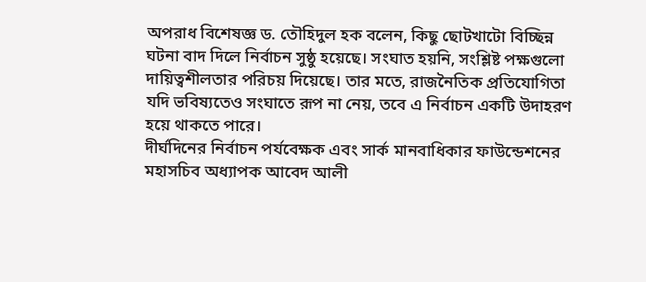অপরাধ বিশেষজ্ঞ ড. তৌহিদুল হক বলেন, কিছু ছোটখাটো বিচ্ছিন্ন ঘটনা বাদ দিলে নির্বাচন সুষ্ঠু হয়েছে। সংঘাত হয়নি, সংশ্লিষ্ট পক্ষগুলো দায়িত্বশীলতার পরিচয় দিয়েছে। তার মতে, রাজনৈতিক প্রতিযোগিতা যদি ভবিষ্যতেও সংঘাতে রূপ না নেয়, তবে এ নির্বাচন একটি উদাহরণ হয়ে থাকতে পারে।
দীর্ঘদিনের নির্বাচন পর্যবেক্ষক এবং সার্ক মানবাধিকার ফাউন্ডেশনের মহাসচিব অধ্যাপক আবেদ আলী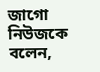জাগো নিউজকে বলেন,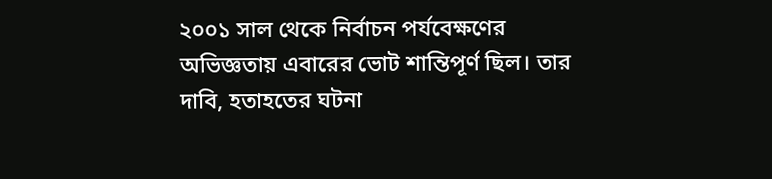২০০১ সাল থেকে নির্বাচন পর্যবেক্ষণের অভিজ্ঞতায় এবারের ভোট শান্তিপূর্ণ ছিল। তার দাবি, হতাহতের ঘটনা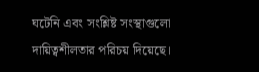ঘটেনি এবং সংশ্লিষ্ট সংস্থাগুলো দায়িত্বশীলতার পরিচয় দিয়েছে।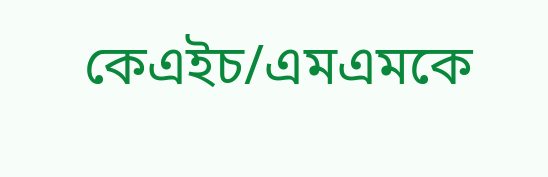কেএইচ/এমএমকে